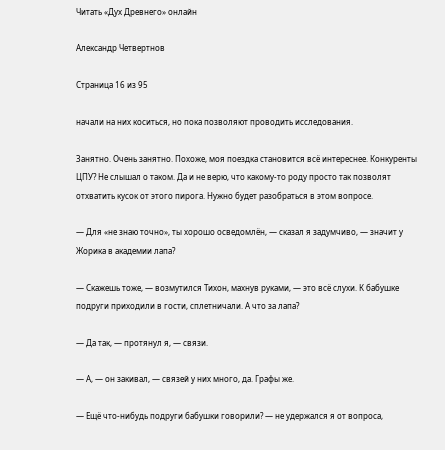Читать «Дух Древнего» онлайн

Александр Четвертнов

Страница 16 из 95

начали на них коситься, но пока позволяют проводить исследования.

Занятно. Очень занятно. Похоже, моя поездка становится всё интереснее. Конкуренты ЦПУ? Не слышал о таком. Да и не верю, что какому-то роду просто так позволят отхватить кусок от этого пирога. Нужно будет разобраться в этом вопросе.

— Для «не знаю точно», ты хорошо осведомлён, — сказал я задумчиво, — значит у Жорика в академии лапа?

— Скажешь тоже, — возмутился Тихон, махнув руками, — это всё слухи. К бабушке подруги приходили в гости, сплетничали. А что за лапа?

— Да так, — протянул я, — связи.

— А, — он закивал, — связей у них много, да. Графы же.

— Ещё что-нибудь подруги бабушки говорили? — не удержался я от вопроса,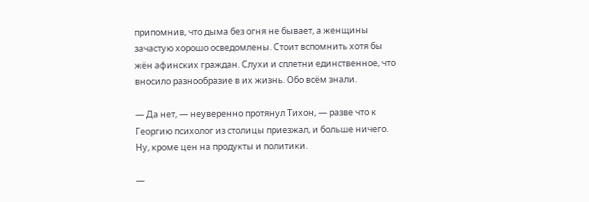припомнив, что дыма без огня не бывает, а женщины зачастую хорошо осведомлены. Стоит вспомнить хотя бы жён афинских граждан. Слухи и сплетни единственное, что вносило разнообразие в их жизнь. Обо всём знали.

— Да нет, — неуверенно протянул Тихон, — разве что к Георгию психолог из столицы приезжал, и больше ничего. Ну, кроме цен на продукты и политики.

—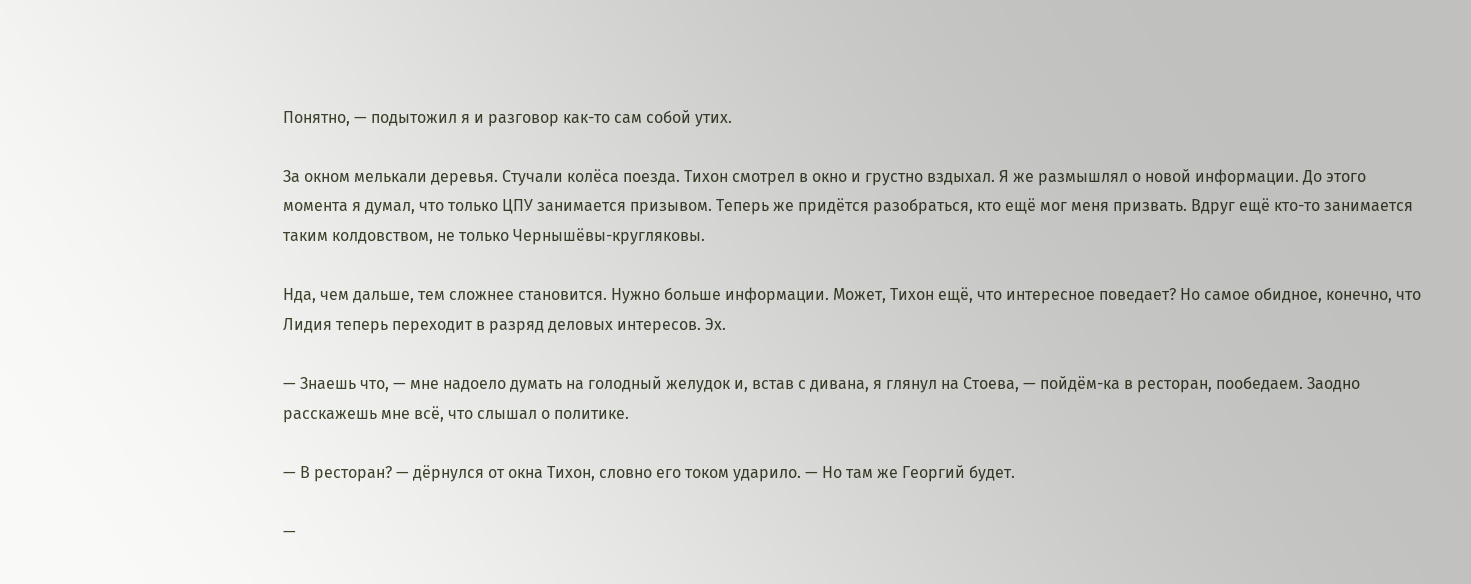Понятно, — подытожил я и разговор как-то сам собой утих.

За окном мелькали деревья. Стучали колёса поезда. Тихон смотрел в окно и грустно вздыхал. Я же размышлял о новой информации. До этого момента я думал, что только ЦПУ занимается призывом. Теперь же придётся разобраться, кто ещё мог меня призвать. Вдруг ещё кто-то занимается таким колдовством, не только Чернышёвы-кругляковы.

Нда, чем дальше, тем сложнее становится. Нужно больше информации. Может, Тихон ещё, что интересное поведает? Но самое обидное, конечно, что Лидия теперь переходит в разряд деловых интересов. Эх.

— Знаешь что, — мне надоело думать на голодный желудок и, встав с дивана, я глянул на Стоева, — пойдём-ка в ресторан, пообедаем. Заодно расскажешь мне всё, что слышал о политике.

— В ресторан? — дёрнулся от окна Тихон, словно его током ударило. — Но там же Георгий будет.

—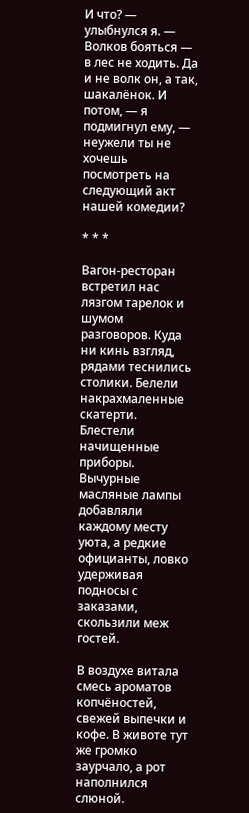И что? — улыбнулся я. — Волков бояться — в лес не ходить. Да и не волк он, а так, шакалёнок. И потом, — я подмигнул ему, — неужели ты не хочешь посмотреть на следующий акт нашей комедии?

* * *

Вагон-ресторан встретил нас лязгом тарелок и шумом разговоров. Куда ни кинь взгляд, рядами теснились столики. Белели накрахмаленные скатерти. Блестели начищенные приборы. Вычурные масляные лампы добавляли каждому месту уюта, а редкие официанты, ловко удерживая подносы с заказами, скользили меж гостей.

В воздухе витала смесь ароматов копчёностей, свежей выпечки и кофе. В животе тут же громко заурчало, а рот наполнился слюной.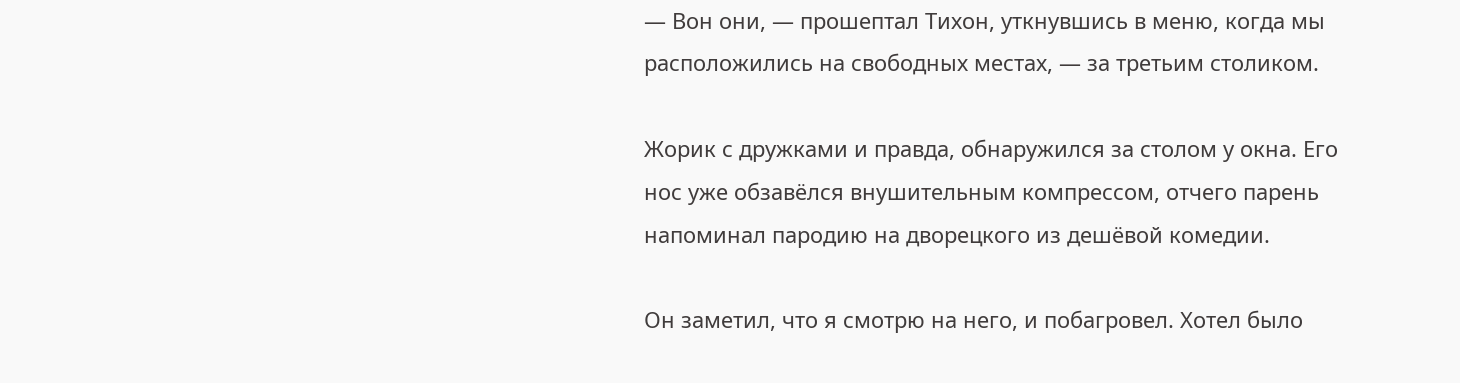— Вон они, — прошептал Тихон, уткнувшись в меню, когда мы расположились на свободных местах, — за третьим столиком.

Жорик с дружками и правда, обнаружился за столом у окна. Его нос уже обзавёлся внушительным компрессом, отчего парень напоминал пародию на дворецкого из дешёвой комедии.

Он заметил, что я смотрю на него, и побагровел. Хотел было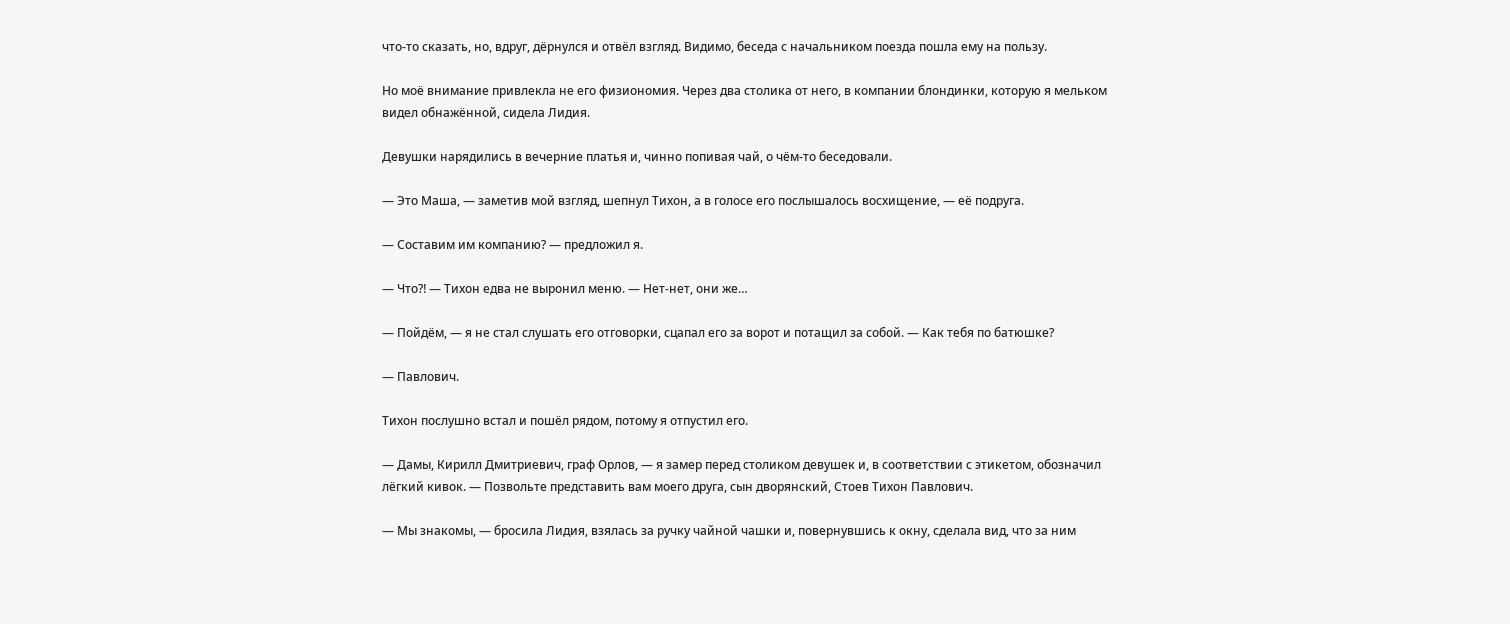что-то сказать, но, вдруг, дёрнулся и отвёл взгляд. Видимо, беседа с начальником поезда пошла ему на пользу.

Но моё внимание привлекла не его физиономия. Через два столика от него, в компании блондинки, которую я мельком видел обнажённой, сидела Лидия.

Девушки нарядились в вечерние платья и, чинно попивая чай, о чём-то беседовали.

— Это Маша, — заметив мой взгляд, шепнул Тихон, а в голосе его послышалось восхищение, — её подруга.

— Составим им компанию? — предложил я.

— Что⁈ — Тихон едва не выронил меню. — Нет-нет, они же…

— Пойдём, — я не стал слушать его отговорки, сцапал его за ворот и потащил за собой. — Как тебя по батюшке?

— Павлович.

Тихон послушно встал и пошёл рядом, потому я отпустил его.

— Дамы, Кирилл Дмитриевич, граф Орлов, — я замер перед столиком девушек и, в соответствии с этикетом, обозначил лёгкий кивок. — Позвольте представить вам моего друга, сын дворянский, Стоев Тихон Павлович.

— Мы знакомы, — бросила Лидия, взялась за ручку чайной чашки и, повернувшись к окну, сделала вид, что за ним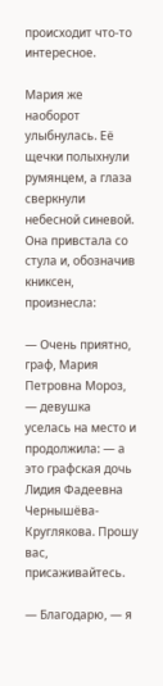происходит что-то интересное.

Мария же наоборот улыбнулась. Её щечки полыхнули румянцем, а глаза сверкнули небесной синевой. Она привстала со стула и, обозначив книксен, произнесла:

— Очень приятно, граф, Мария Петровна Мороз, — девушка уселась на место и продолжила: — а это графская дочь Лидия Фадеевна Чернышёва-Круглякова. Прошу вас, присаживайтесь.

— Благодарю, — я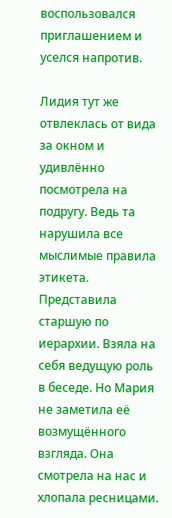воспользовался приглашением и уселся напротив.

Лидия тут же отвлеклась от вида за окном и удивлённо посмотрела на подругу. Ведь та нарушила все мыслимые правила этикета. Представила старшую по иерархии. Взяла на себя ведущую роль в беседе. Но Мария не заметила её возмущённого взгляда. Она смотрела на нас и хлопала ресницами.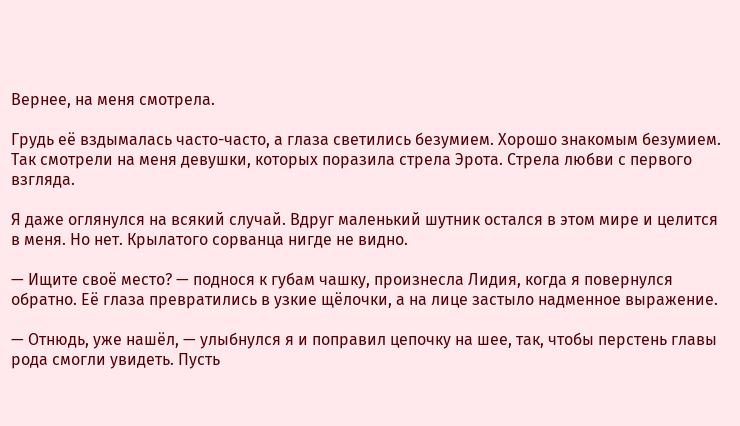Вернее, на меня смотрела.

Грудь её вздымалась часто-часто, а глаза светились безумием. Хорошо знакомым безумием. Так смотрели на меня девушки, которых поразила стрела Эрота. Стрела любви с первого взгляда.

Я даже оглянулся на всякий случай. Вдруг маленький шутник остался в этом мире и целится в меня. Но нет. Крылатого сорванца нигде не видно.

— Ищите своё место? — поднося к губам чашку, произнесла Лидия, когда я повернулся обратно. Её глаза превратились в узкие щёлочки, а на лице застыло надменное выражение.

— Отнюдь, уже нашёл, — улыбнулся я и поправил цепочку на шее, так, чтобы перстень главы рода смогли увидеть. Пусть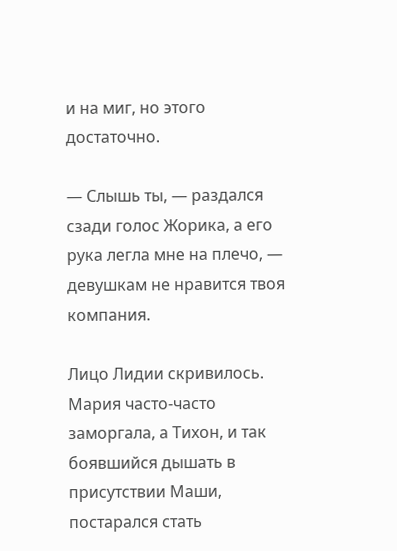и на миг, но этого достаточно.

— Слышь ты, — раздался сзади голос Жорика, а его рука легла мне на плечо, — девушкам не нравится твоя компания.

Лицо Лидии скривилось. Мария часто-часто заморгала, а Тихон, и так боявшийся дышать в присутствии Маши, постарался стать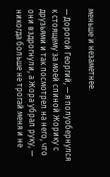меньше и незаметнее.

— Дорогой Георгий, — я полуобернулся к стоящему за моей спиной Жорику с друзьями и так посмотрел на него, что они вздрогнули, а Жора убрал руку, — никогда больше не трогай меня и не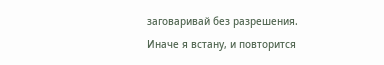заговаривай без разрешения. Иначе я встану, и повторится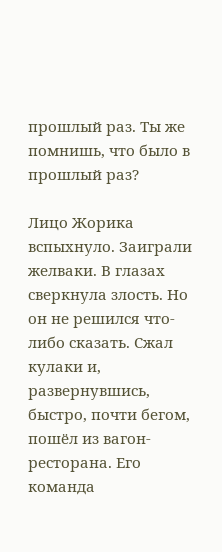прошлый раз. Ты же помнишь, что было в прошлый раз?

Лицо Жорика вспыхнуло. Заиграли желваки. В глазах сверкнула злость. Но он не решился что-либо сказать. Сжал кулаки и, развернувшись, быстро, почти бегом, пошёл из вагон-ресторана. Его команда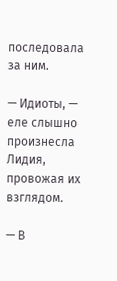последовала за ним.

— Идиоты, — еле слышно произнесла Лидия, провожая их взглядом.

— В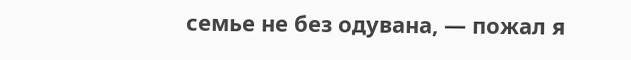семье не без одувана, — пожал я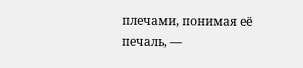плечами, понимая её печаль, —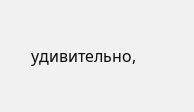удивительно,